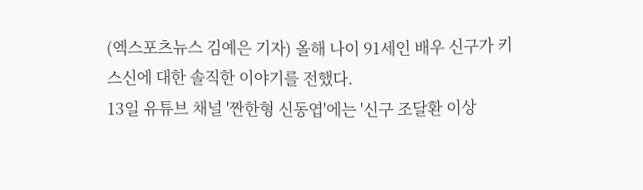(엑스포츠뉴스 김예은 기자) 올해 나이 91세인 배우 신구가 키스신에 대한 솔직한 이야기를 전했다.
13일 유튜브 채널 '짠한형 신동엽'에는 '신구 조달환 이상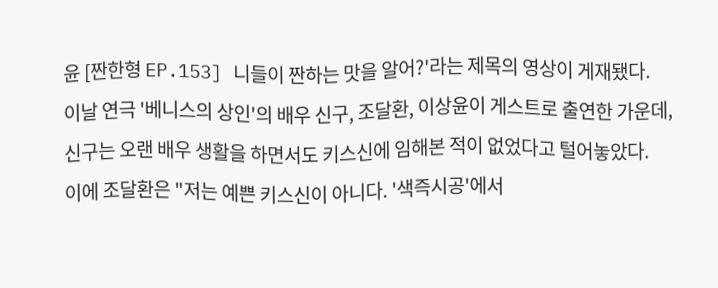윤 [짠한형 EP.153] 니들이 짠하는 맛을 알어?'라는 제목의 영상이 게재됐다.
이날 연극 '베니스의 상인'의 배우 신구, 조달환, 이상윤이 게스트로 출연한 가운데, 신구는 오랜 배우 생활을 하면서도 키스신에 임해본 적이 없었다고 털어놓았다.
이에 조달환은 "저는 예쁜 키스신이 아니다. '색즉시공'에서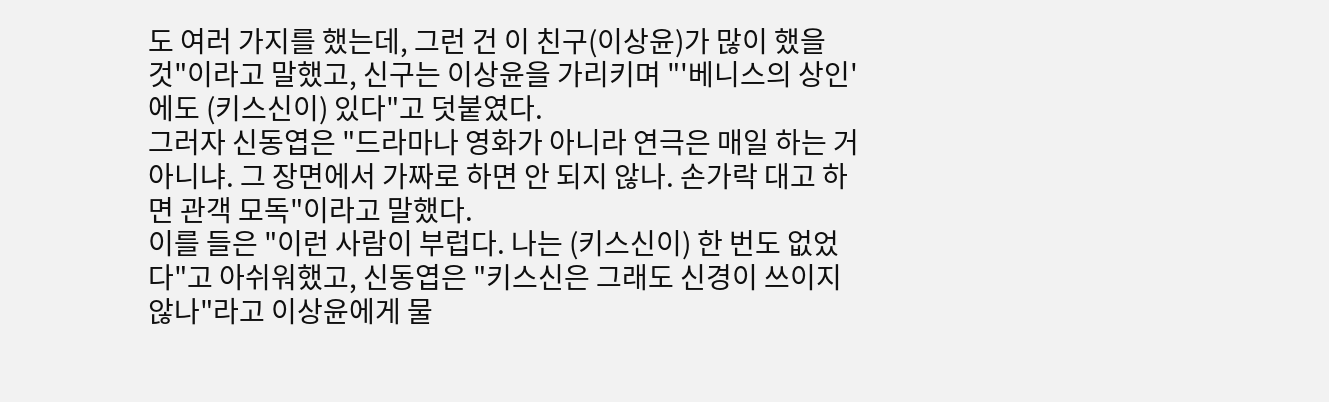도 여러 가지를 했는데, 그런 건 이 친구(이상윤)가 많이 했을 것"이라고 말했고, 신구는 이상윤을 가리키며 "'베니스의 상인'에도 (키스신이) 있다"고 덧붙였다.
그러자 신동엽은 "드라마나 영화가 아니라 연극은 매일 하는 거 아니냐. 그 장면에서 가짜로 하면 안 되지 않나. 손가락 대고 하면 관객 모독"이라고 말했다.
이를 들은 "이런 사람이 부럽다. 나는 (키스신이) 한 번도 없었다"고 아쉬워했고, 신동엽은 "키스신은 그래도 신경이 쓰이지 않나"라고 이상윤에게 물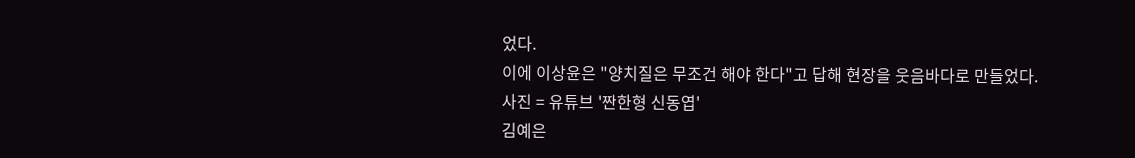었다.
이에 이상윤은 "양치질은 무조건 해야 한다"고 답해 현장을 웃음바다로 만들었다.
사진 = 유튜브 '짠한형 신동엽'
김예은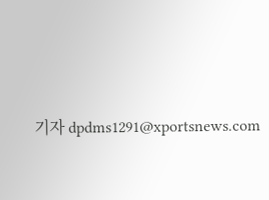기자 dpdms1291@xportsnews.com